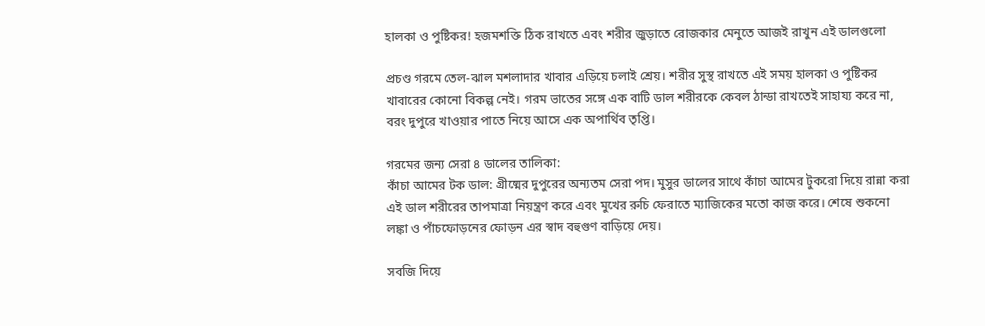হালকা ও পুষ্টিকর! হজমশক্তি ঠিক রাখতে এবং শরীর জুড়াতে রোজকার মেনুতে আজই রাখুন এই ডালগুলো

প্রচণ্ড গরমে তেল-ঝাল মশলাদার খাবার এড়িয়ে চলাই শ্রেয়। শরীর সুস্থ রাখতে এই সময় হালকা ও পুষ্টিকর খাবারের কোনো বিকল্প নেই। গরম ভাতের সঙ্গে এক বাটি ডাল শরীরকে কেবল ঠান্ডা রাখতেই সাহায্য করে না, বরং দুপুরে খাওয়ার পাতে নিয়ে আসে এক অপার্থিব তৃপ্তি।

গরমের জন্য সেরা ৪ ডালের তালিকা:
কাঁচা আমের টক ডাল: গ্রীষ্মের দুপুরের অন্যতম সেরা পদ। মুসুর ডালের সাথে কাঁচা আমের টুকরো দিয়ে রান্না করা এই ডাল শরীরের তাপমাত্রা নিয়ন্ত্রণ করে এবং মুখের রুচি ফেরাতে ম্যাজিকের মতো কাজ করে। শেষে শুকনো লঙ্কা ও পাঁচফোড়নের ফোড়ন এর স্বাদ বহুগুণ বাড়িয়ে দেয়।

সবজি দিয়ে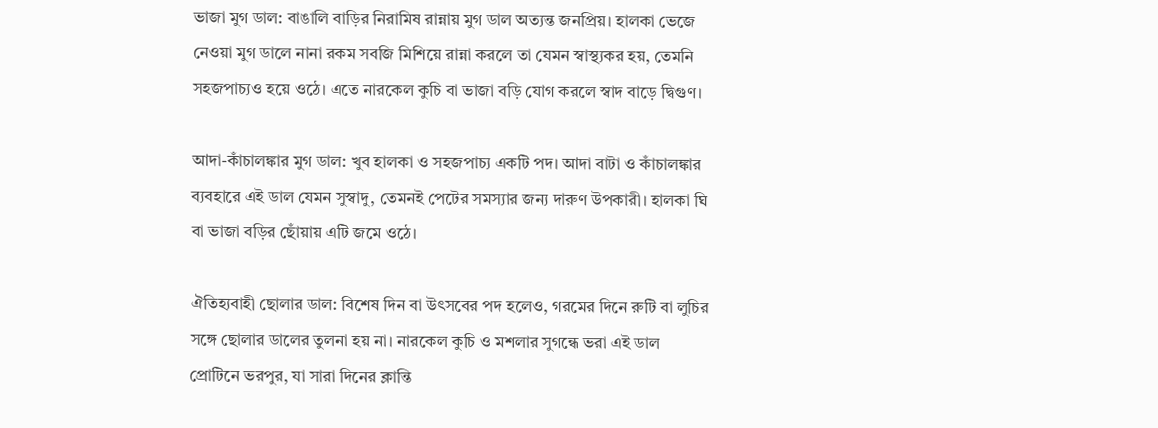ভাজা মুগ ডাল: বাঙালি বাড়ির নিরামিষ রান্নায় মুগ ডাল অত্যন্ত জনপ্রিয়। হালকা ভেজে নেওয়া মুগ ডালে নানা রকম সবজি মিশিয়ে রান্না করলে তা যেমন স্বাস্থ্যকর হয়, তেমনি সহজপাচ্যও হয়ে ওঠে। এতে নারকেল কুচি বা ভাজা বড়ি যোগ করলে স্বাদ বাড়ে দ্বিগুণ।

আদা-কাঁচালঙ্কার মুগ ডাল: খুব হালকা ও সহজপাচ্য একটি পদ। আদা বাটা ও কাঁচালঙ্কার ব্যবহারে এই ডাল যেমন সুস্বাদু, তেমনই পেটের সমস্যার জন্য দারুণ উপকারী। হালকা ঘি বা ভাজা বড়ির ছোঁয়ায় এটি জমে ওঠে।

ঐতিহ্যবাহী ছোলার ডাল: বিশেষ দিন বা উৎসবের পদ হলেও, গরমের দিনে রুটি বা লুচির সঙ্গে ছোলার ডালের তুলনা হয় না। নারকেল কুচি ও মশলার সুগন্ধে ভরা এই ডাল প্রোটিনে ভরপুর, যা সারা দিনের ক্লান্তি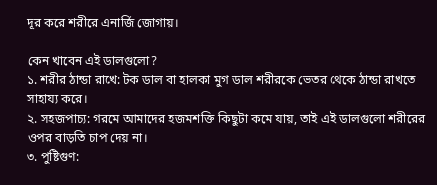দূর করে শরীরে এনার্জি জোগায়।

কেন খাবেন এই ডালগুলো?
১. শরীর ঠান্ডা রাখে: টক ডাল বা হালকা মুগ ডাল শরীরকে ভেতর থেকে ঠান্ডা রাখতে সাহায্য করে।
২. সহজপাচ্য: গরমে আমাদের হজমশক্তি কিছুটা কমে যায়, তাই এই ডালগুলো শরীরের ওপর বাড়তি চাপ দেয় না।
৩. পুষ্টিগুণ: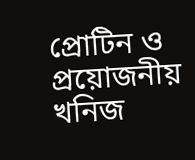প্রোটিন ও প্রয়োজনীয় খনিজ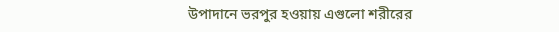উপাদানে ভরপুর হওয়ায় এগুলো শরীরের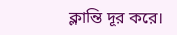ক্লান্তি দূর করে।